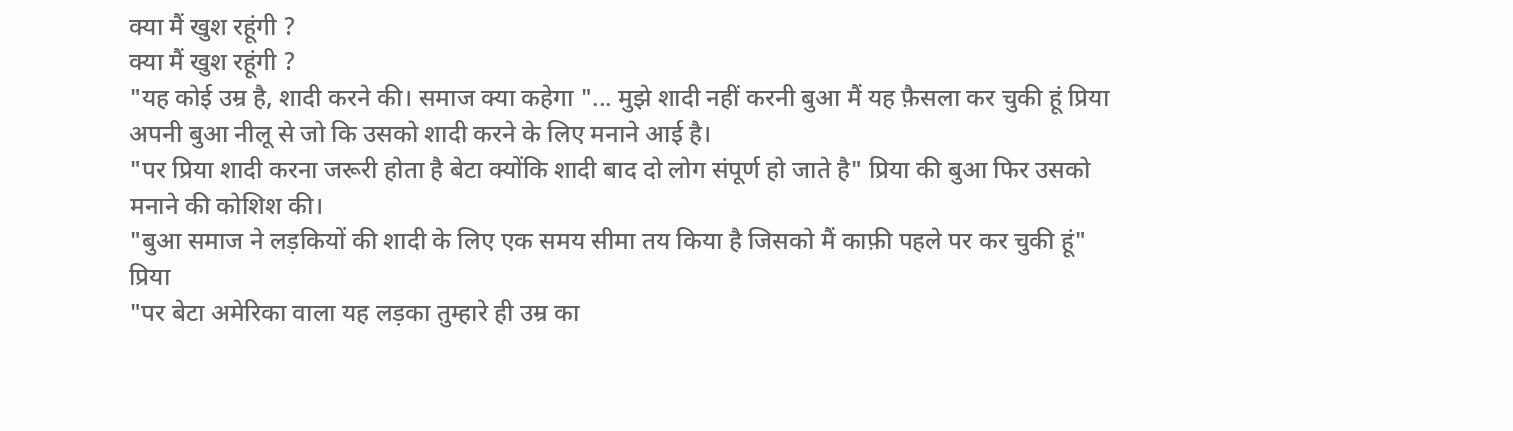क्या मैं खुश रहूंगी ?
क्या मैं खुश रहूंगी ?
"यह कोई उम्र है, शादी करने की। समाज क्या कहेगा "... मुझे शादी नहीं करनी बुआ मैं यह फ़ैसला कर चुकी हूं प्रिया अपनी बुआ नीलू से जो कि उसको शादी करने के लिए मनाने आई है।
"पर प्रिया शादी करना जरूरी होता है बेटा क्योंकि शादी बाद दो लोग संपूर्ण हो जाते है" प्रिया की बुआ फिर उसको मनाने की कोशिश की।
"बुआ समाज ने लड़कियों की शादी के लिए एक समय सीमा तय किया है जिसको मैं काफ़ी पहले पर कर चुकी हूं" प्रिया
"पर बेटा अमेरिका वाला यह लड़का तुम्हारे ही उम्र का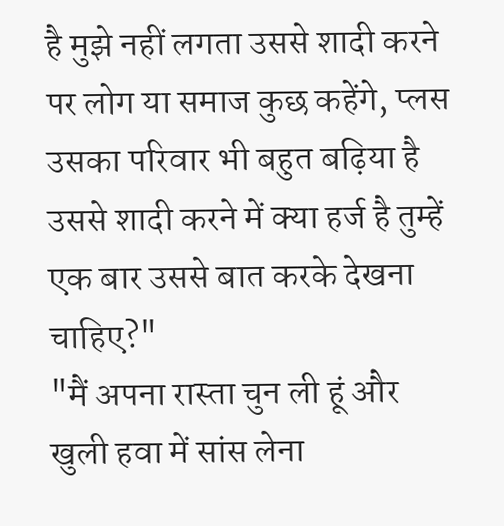है मुझे नहीं लगता उससे शादी करने पर लोग या समाज कुछ कहेंगे, प्लस उसका परिवार भी बहुत बढ़िया है उससे शादी करने में क्या हर्ज है तुम्हें एक बार उससे बात करके देखना चाहिए?"
"मैं अपना रास्ता चुन ली हूं और खुली हवा में सांस लेना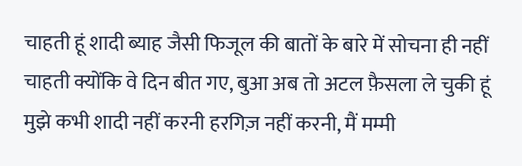चाहती हूं शादी ब्याह जैसी फिजूल की बातों के बारे में सोचना ही नहीं चाहती क्योंकि वे दिन बीत गए, बुआ अब तो अटल फ़ैसला ले चुकी हूं मुझे कभी शादी नहीं करनी हरगिज़ नहीं करनी, मैं मम्मी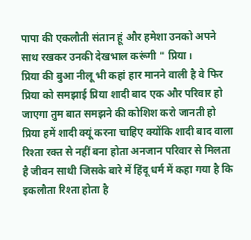पापा की एकलौती संतान हूं और हमेशा उनको अपने साथ रखकर उनकी देखभाल करूंगी " प्रिया।
प्रिया की बुआ नीलू भी कहां हार मानने वाली है वे फिर प्रिया को समझाई प्रिया शादी बाद एक और परिवार हो जाएगा तुम बात समझने की कोशिश करो जानती हो प्रिया हमें शादी क्यूं करना चाहिए क्योंकि शादी बाद वाला रिश्ता रक्त से नहीं बना होता अनजान परिवार से मिलता है जीवन साथी जिसके बारे में हिंदू धर्म में कहा गया है कि इकलौता रिश्ता होता है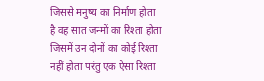जिससे मनुष्य का निर्माण होता है वह सात जन्मों का रिश्ता होता जिसमें उन दोनों का कोई रिश्ता नहीं होता परंतु एक ऐसा रिश्ता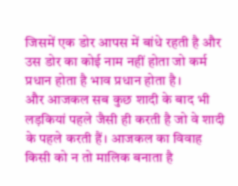जिसमें एक डोर आपस में बांधे रहती है और उस डोर का कोई नाम नहीं होता जो कर्म प्रधान होता है भाव प्रधान होता है।
और आजकल सब कुछ शादी के बाद भी लड़कियां पहले जैसी ही करती है जो वे शादी के पहले करती हैं। आजकल का विवाह किसी को न तो मालिक बनाता है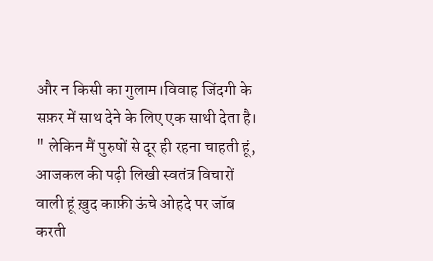और न किसी का गुलाम।विवाह जिंदगी के सफ़र में साथ देने के लिए एक साथी देता है।
" लेकिन मैं पुरुषों से दूर ही रहना चाहती हूं, आजकल की पढ़ी लिखी स्वतंत्र विचारों वाली हूं ख़ुद काफ़ी ऊंचे ओहदे पर जॉब करती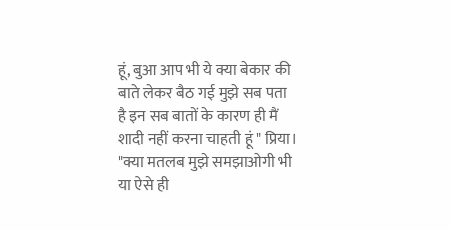हूं, बुआ आप भी ये क्या बेकार की बाते लेकर बैठ गई मुझे सब पता है इन सब बातों के कारण ही मैं शादी नहीं करना चाहती हूं " प्रिया।
"क्या मतलब मुझे समझाओगी भी या ऐसे ही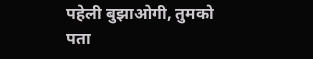पहेली बुझाओगी, तुमको पता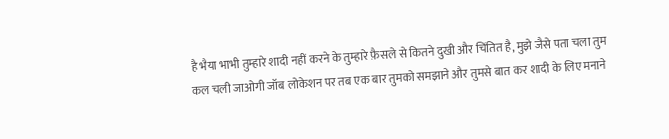है भैया भाभी तुम्हारे शादी नहीं करने के तुम्हारे फ़ैसले से कितने दुखी और चिंतित है, मुझे जैसे पता चला तुम कल चली जाओगी जॉब लोकेशन पर तब एक बार तुमको समझाने और तुमसे बात कर शादी के लिए मनाने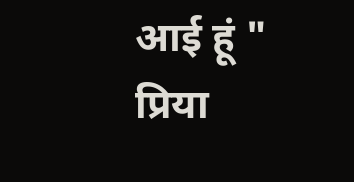आई हूं " प्रिया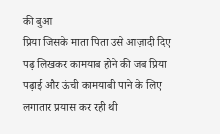की बुआ
प्रिया जिसके माता पिता उसे आज़ादी दिए पढ़ लिखकर कामयाब होने की जब प्रिया पढ़ाई और ऊंची कामयाबी पाने के लिए लगातार प्रयास कर रही थी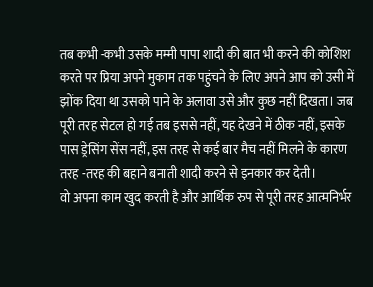तब कभी -कभी उसके मम्मी पापा शादी की बात भी करने की कोशिश करते पर प्रिया अपने मुकाम तक पहुंचने के लिए अपने आप को उसी में झोंक दिया था उसको पाने के अलावा उसे और कुछ नहीं दिखता। जब पूरी तरह सेटल हो गई तब इससे नहीं, यह देखने में ठीक नहीं, इसके पास ड्रेसिंग सेंस नहीं, इस तरह से कई बार मैच नहीं मिलने के कारण तरह -तरह की बहाने बनाती शादी करने से इनकार कर देती।
वो अपना काम खुद करती है और आर्थिक रुप से पूरी तरह आत्मनिर्भर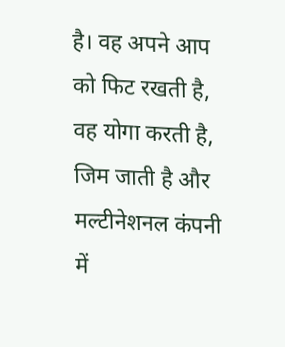है। वह अपने आप को फिट रखती है, वह योगा करती है, जिम जाती है और मल्टीनेशनल कंपनी में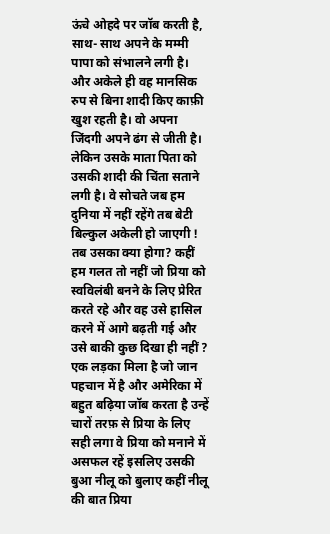ऊंचे ओहदे पर जॉब करती है, साथ- साथ अपने के मम्मी पापा को संभालने लगी है। और अकेले ही वह मानसिक रुप से बिना शादी किए काफ़ी खुश रहती है। वो अपना जिंदगी अपने ढंग से जीती है। लेकिन उसके माता पिता को उसकी शादी की चिंता सताने लगी है। वे सोचते जब हम दुनिया में नहीं रहेंगे तब बेटी बिल्कुल अकेली हो जाएगी ! तब उसका क्या होगा? कहीं हम गलत तो नहीं जो प्रिया को स्वविलंबी बनने के लिए प्रेरित करते रहे और वह उसे हासिल करने में आगे बढ़ती गई और उसे बाकी कुछ दिखा ही नहीं ?
एक लड़का मिला है जो जान पहचान में है और अमेरिका में बहुत बढ़िया जॉब करता है उन्हें चारों तरफ़ से प्रिया के लिए सही लगा वे प्रिया को मनाने में असफल रहें इसलिए उसकी बुआ नीलू को बुलाए कहीं नीलू की बात प्रिया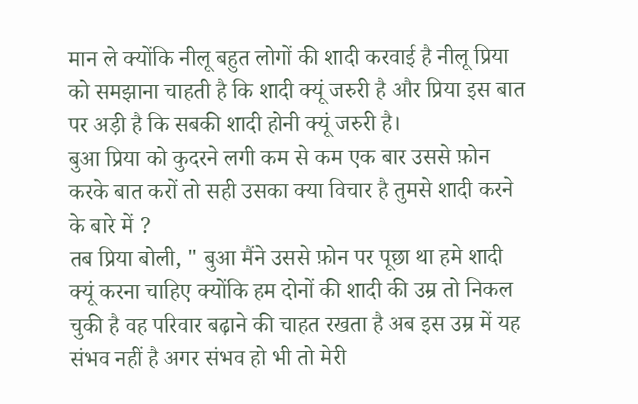मान ले क्योंकि नीलू बहुत लोगों की शादी करवाई है नीलू प्रिया को समझाना चाहती है कि शादी क्यूं जरुरी है और प्रिया इस बात पर अड़ी है कि सबकी शादी होनी क्यूं जरुरी है।
बुआ प्रिया को कुदरने लगी कम से कम एक बार उससे फ़ोन करके बात करों तो सही उसका क्या विचार है तुमसे शादी करने के बारे में ?
तब प्रिया बोली, " बुआ मैंने उससे फ़ोन पर पूछा था हमे शादी क्यूं करना चाहिए क्योंकि हम दोनों की शादी की उम्र तो निकल चुकी है वह परिवार बढ़ाने की चाहत रखता है अब इस उम्र में यह संभव नहीं है अगर संभव हो भी तो मेरी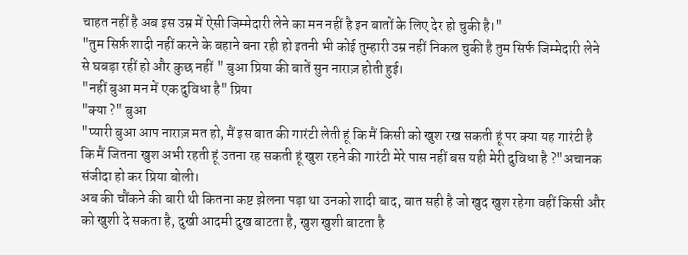चाहत नहीं है अब इस उम्र में ऐसी जिम्मेदारी लेने का मन नहीं है इन बातों के लिए देर हो चुकी है।"
"तुम सिर्फ़ शादी नहीं करने के बहाने बना रही हो इतनी भी कोई तुम्हारी उम्र नहीं निकल चुकी है तुम सिर्फ जिम्मेदारी लेने से घबड़ा रहीं हो और कुछ नहीं " बुआ प्रिया की बातें सुन नाराज़ होती हुई।
"नहीं बुआ मन में एक दुविधा है" प्रिया
"क्या ?" बुआ
"प्यारी बुआ आप नाराज़ मत हो, मैं इस बात की गारंटी लेती हूं कि मैं किसी को खुश रख सकती हूं पर क्या यह गारंटी है कि मैं जितना खुश अभी रहती हूं उतना रह सकती हूं खुश रहने की गारंटी मेरे पास नहीं बस यही मेरी दुविधा है ?"अचानक संजीदा हो कर प्रिया बोली।
अब की चौंकने की बारी थी कितना कष्ट झेलना पड़ा था उनको शादी बाद, बात सही है जो खुद खुश रहेगा वहीं किसी और को खुशी दे सकता है, दुखी आदमी दुख बाटता है, खुश खुशी बाटता है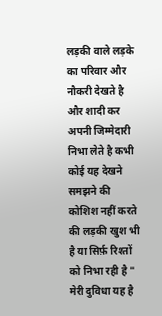लड़की वाले लड़के का परिवार और नौकरी देखते है और शादी कर अपनी जिम्मेदारी निभा लेते है कभी कोई यह देखने समझने की कोशिश नहीं करते की लड़की खुश भी है या सिर्फ़ रिश्तों को निभा रही है " मेरी दुविधा यह है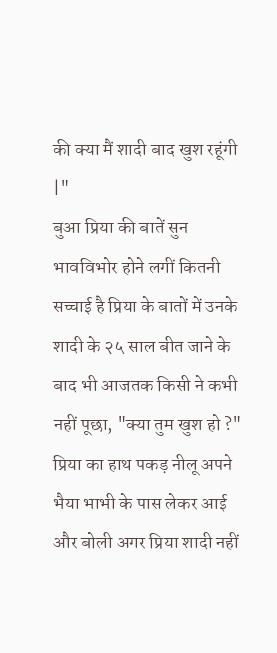की क्या मैं शादी बाद खुश रहूंगी |"
बुआ प्रिया की बातें सुन भावविभोर होने लगीं कितनी सच्चाई है प्रिया के बातों में उनके शादी के २५ साल बीत जाने के बाद भी आजतक किसी ने कभी नहीं पूछा, "क्या तुम खुश हो ?"
प्रिया का हाथ पकड़ नीलू अपने भैया भाभी के पास लेकर आई और बोली अगर प्रिया शादी नहीं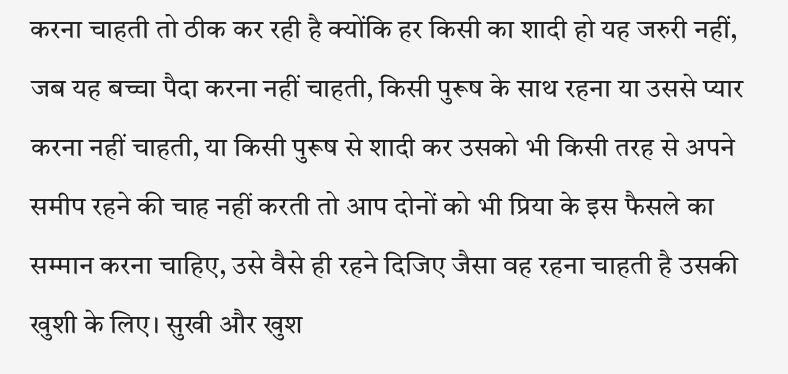करना चाहती तो ठीक कर रही है क्योंकि हर किसी का शादी हो यह जरुरी नहीं, जब यह बच्चा पैदा करना नहीं चाहती, किसी पुरूष के साथ रहना या उससे प्यार करना नहीं चाहती, या किसी पुरूष से शादी कर उसको भी किसी तरह से अपने समीप रहने की चाह नहीं करती तो आप दोनों को भी प्रिया के इस फैसले का सम्मान करना चाहिए, उसे वैसे ही रहने दिजिए जैसा वह रहना चाहती है उसकी खुशी के लिए। सुखी और खुश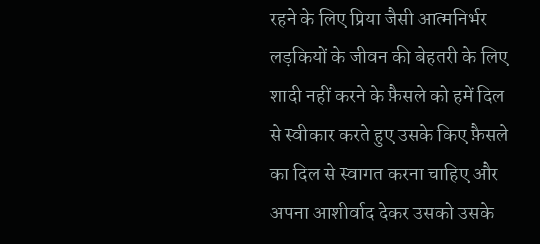रहने के लिए प्रिया जैसी आत्मनिर्भर लड़कियों के जीवन की बेहतरी के लिए शादी नहीं करने के फ़ैसले को हमें दिल से स्वीकार करते हुए उसके किए फ़ैसले का दिल से स्वागत करना चाहिए और अपना आशीर्वाद देकर उसको उसके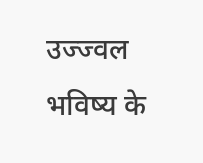उज्ज्वल भविष्य के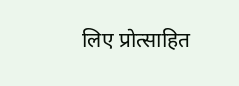लिए प्रोत्साहित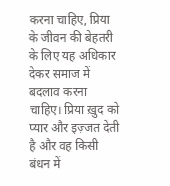करना चाहिए, प्रिया के जीवन की बेहतरी के लिए यह अधिकार देकर समाज में बदलाव करना चाहिए। प्रिया ख़ुद को प्यार और इज़्जत देती है और वह किसी बंधन में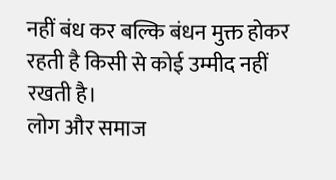नहीं बंध कर बल्कि बंधन मुक्त होकर रहती है किसी से कोई उम्मीद नहीं रखती है।
लोग और समाज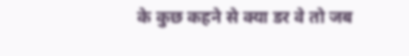के कुछ कहने से क्या डर वे तो जब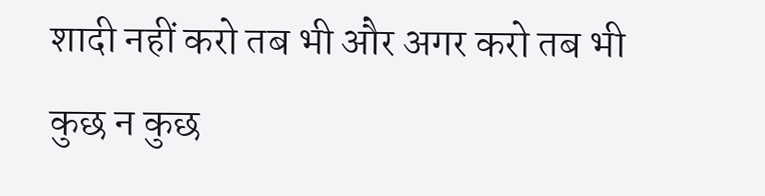शादी नहीं करो तब भी और अगर करो तब भी कुछ न कुछ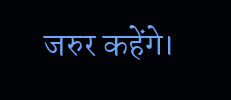जरुर कहेंगे।